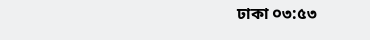ঢাকা ০৩:৫৩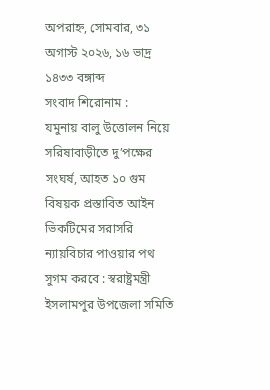অপরাহ্ন, সোমবার, ৩১ অগাস্ট ২০২৬, ১৬ ভাদ্র ১৪৩৩ বঙ্গাব্দ
সংবাদ শিরোনাম :
যমুনায় বালু উত্তোলন নিয়ে সরিষাবাড়ীতে দু’পক্ষের সংঘর্ষ, আহত ১০ গুম বিষয়ক প্রস্তাবিত আইন ভিকটিমের সরাসরি ন্যায়বিচার পাওয়ার পথ সুগম করবে : স্বরাষ্ট্রমন্ত্রী ইসলামপুর উপজেলা সমিতি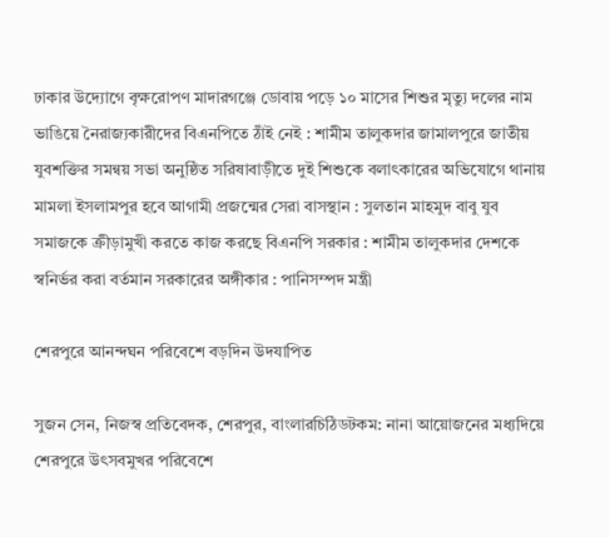ঢাকার উদ্যোগে বৃক্ষরোপণ মাদারগঞ্জে ডোবায় পড়ে ১০ মাসের শিশুর মৃত্যু দলের নাম ভাঙিয়ে নৈরাজ্যকারীদের বিএনপিতে ঠাঁই নেই : শামীম তালুকদার জামালপুরে জাতীয় যুবশক্তির সমন্বয় সভা অনুষ্ঠিত সরিষাবাড়ীতে দুই শিশুকে বলাৎকারের অভিযোগে থানায় মামলা ইসলামপুর হবে আগামী প্রজন্মের সেরা বাসস্থান : সুলতান মাহমুদ বাবু যুব সমাজকে ক্রীড়ামুখী করতে কাজ করছে বিএনপি সরকার : শামীম তালুকদার দেশকে স্বনির্ভর করা বর্তমান সরকারের অঙ্গীকার : পানিসম্পদ মন্ত্রী

শেরপুরে আনন্দঘন পরিবেশে বড়দিন উদযাপিত

সুজন সেন, নিজস্ব প্রতিবেদক, শেরপুর, বাংলারচিঠিডটকম: নানা আয়োজনের মধ্যদিয়ে শেরপুরে উৎসবমুখর পরিবেশে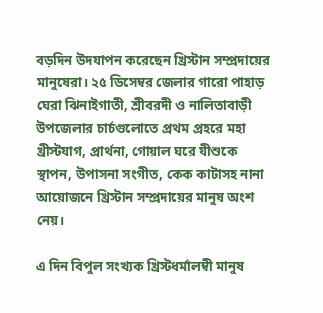বড়দিন উদযাপন করেছেন খ্রিস্টান সম্প্রদায়ের মানুষেরা। ২৫ ডিসেম্বর জেলার গারো পাহাড় ঘেরা ঝিনাইগাতী, শ্রীবরদী ও নালিতাবাড়ী উপজেলার চার্চগুলোতে প্রথম প্রহরে মহা খ্রীস্টযাগ, প্রার্থনা, গোয়াল ঘরে যীশুকে স্থাপন, উপাসনা সংগীত, কেক কাটাসহ নানা আয়োজনে খ্রিস্টান সম্প্রদায়ের মানুষ অংশ নেয়।

এ দিন বিপুল সংখ্যক খ্রিস্টধর্মালম্বী মানুষ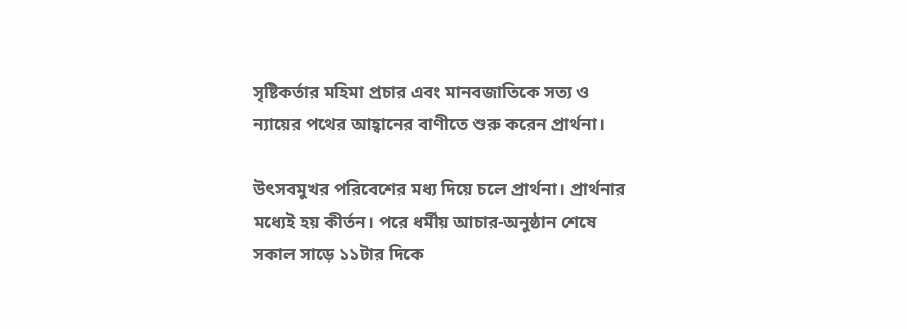সৃষ্টিকর্তার মহিমা প্রচার এবং মানবজাতিকে সত্য ও ন্যায়ের পথের আহ্বানের বাণীতে শুরু করেন প্রার্থনা।

উৎসবমুখর পরিবেশের মধ্য দিয়ে চলে প্রার্থনা। প্রার্থনার মধ্যেই হয় কীর্তন। পরে ধর্মীয় আচার-অনুষ্ঠান শেষে সকাল সাড়ে ১১টার দিকে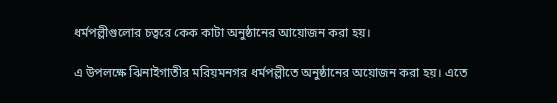ধর্মপল্লীগুলোর চত্বরে কেক কাটা অনুষ্ঠানের আয়োজন করা হয়।

এ উপলক্ষে ঝিনাইগাতীর মরিয়মনগর ধর্মপল্লীতে অনুষ্ঠানের অয়োজন করা হয়। এতে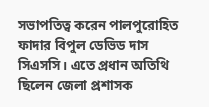সভাপতিত্ব করেন পালপুরোহিত ফাদার বিপুল ডেভিড দাস সিএসসি। এতে প্রধান অতিথি ছিলেন জেলা প্রশাসক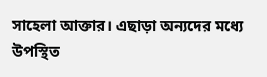সাহেলা আক্তার। এছাড়া অন্যদের মধ্যে উপস্থিত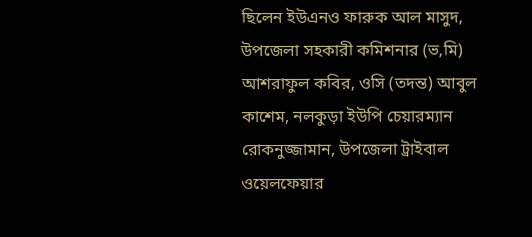ছিলেন ইউএনও ফারুক আল মাসুদ, উপজেলা সহকারী কমিশনার (ভ‚মি) আশরাফুল কবির, ওসি (তদন্ত) আবুল কাশেম, নলকুড়া ইউপি চেয়ারম্যান রোকনুজ্জামান, উপজেলা ট্রাইবাল ওয়েলফেয়ার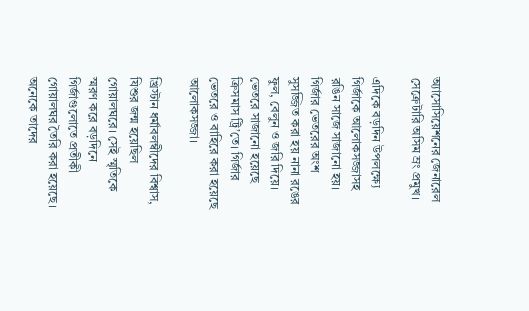অ্যাসোসিয়েশনের জেনারেল সেক্রেটারি অসিম ম্রং প্রমুখ।

এদিকে বড়দিন উপলক্ষ্যে গির্জাকে আলোকসজ্জাসহ রঙিন সাজে সাজানো হয়। গির্জার ভেতরের অংশ সুসজ্জিত করা হয় নানা রঙের ফুল, বেলুন ও জরি দিয়ে। ভেতরে সাজানো হয়েছে ক্রিসমাস ট্রি’তে। গির্জার ভেতরে ও বাহিরে করা হয়েছে আলোকসজ্জা।

খ্রিস্টান ধর্মাবলম্বীদের বিশ্বাস, যিশুর জন্ম হয়েছিল গোয়ালঘরে। সেই স্মৃতিকে স্মরণ করে বড়দিনে গির্জাগুলোতে প্রতীকী গোয়ালঘর তৈরি করা হয়েছে। অনেকে তাদের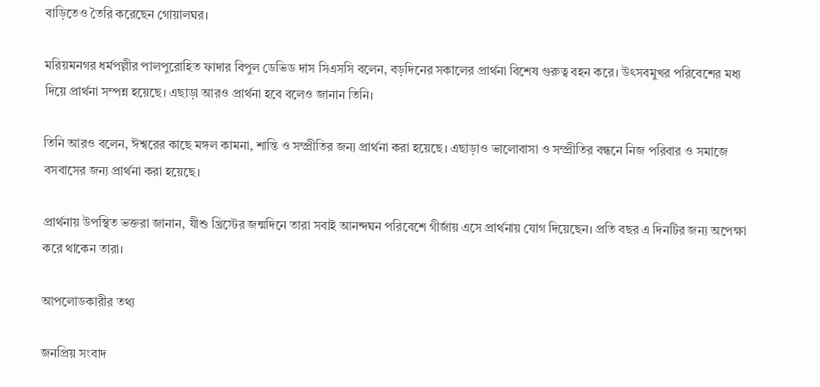বাড়িতেও তৈরি করেছেন গোয়ালঘর।

মরিয়মনগর ধর্মপল্লীর পালপুরোহিত ফাদার বিপুল ডেভিড দাস সিএসসি বলেন, বড়দিনের সকালের প্রার্থনা বিশেষ গুরুত্ব বহন করে। উৎসবমুখর পরিবেশের মধ্য দিয়ে প্রার্থনা সম্পন্ন হয়েছে। এছাড়া আরও প্রার্থনা হবে বলেও জানান তিনি।

তিনি আরও বলেন, ঈশ্বরের কাছে মঙ্গল কামনা, শান্তি ও সম্প্রীতির জন্য প্রার্থনা করা হয়েছে। এছাড়াও ভালোবাসা ও সম্প্রীতির বন্ধনে নিজ পরিবার ও সমাজে বসবাসের জন্য প্রার্থনা করা হয়েছে।

প্রার্থনায় উপস্থিত ভক্তরা জানান, যীশু খ্রিস্টের জন্মদিনে তারা সবাই আনন্দঘন পরিবেশে গীর্জায় এসে প্রার্থনায় যোগ দিয়েছেন। প্রতি বছর এ দিনটির জন্য অপেক্ষা করে থাকেন তারা।

আপলোডকারীর তথ্য

জনপ্রিয় সংবাদ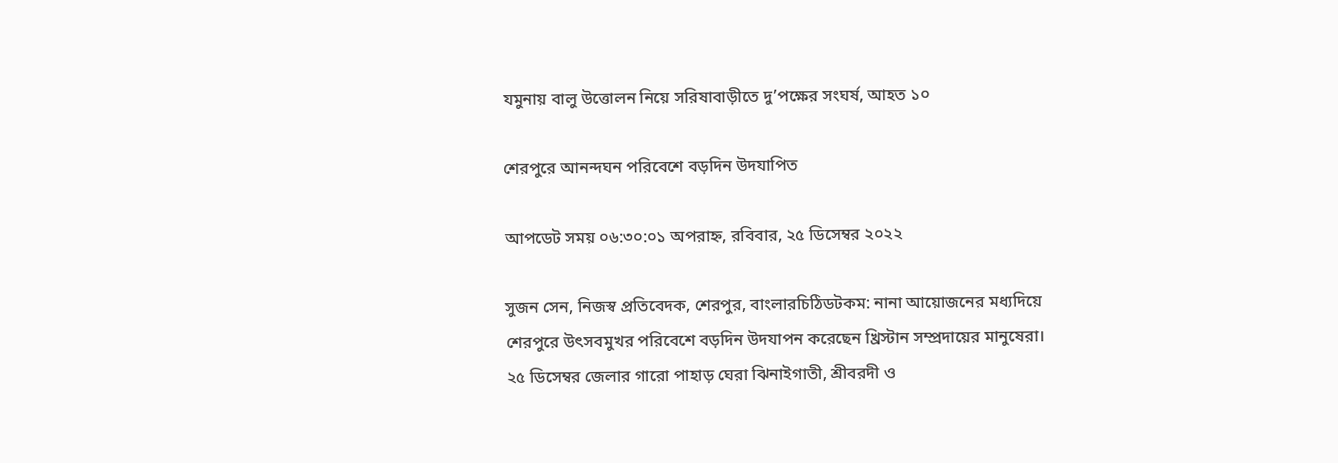যমুনায় বালু উত্তোলন নিয়ে সরিষাবাড়ীতে দু’পক্ষের সংঘর্ষ, আহত ১০

শেরপুরে আনন্দঘন পরিবেশে বড়দিন উদযাপিত

আপডেট সময় ০৬:৩০:০১ অপরাহ্ন, রবিবার, ২৫ ডিসেম্বর ২০২২

সুজন সেন, নিজস্ব প্রতিবেদক, শেরপুর, বাংলারচিঠিডটকম: নানা আয়োজনের মধ্যদিয়ে শেরপুরে উৎসবমুখর পরিবেশে বড়দিন উদযাপন করেছেন খ্রিস্টান সম্প্রদায়ের মানুষেরা। ২৫ ডিসেম্বর জেলার গারো পাহাড় ঘেরা ঝিনাইগাতী, শ্রীবরদী ও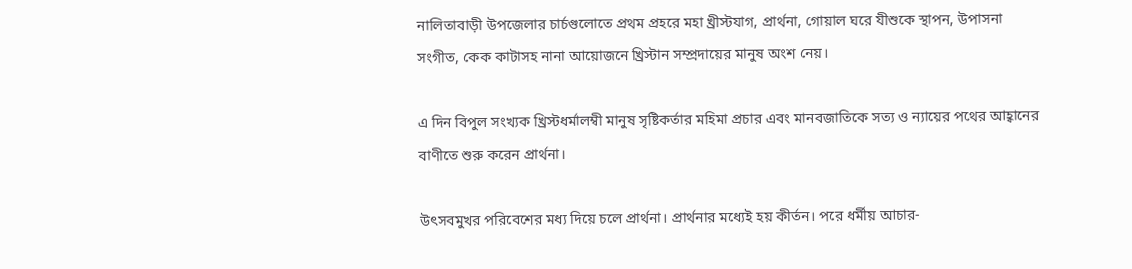নালিতাবাড়ী উপজেলার চার্চগুলোতে প্রথম প্রহরে মহা খ্রীস্টযাগ, প্রার্থনা, গোয়াল ঘরে যীশুকে স্থাপন, উপাসনা সংগীত, কেক কাটাসহ নানা আয়োজনে খ্রিস্টান সম্প্রদায়ের মানুষ অংশ নেয়।

এ দিন বিপুল সংখ্যক খ্রিস্টধর্মালম্বী মানুষ সৃষ্টিকর্তার মহিমা প্রচার এবং মানবজাতিকে সত্য ও ন্যায়ের পথের আহ্বানের বাণীতে শুরু করেন প্রার্থনা।

উৎসবমুখর পরিবেশের মধ্য দিয়ে চলে প্রার্থনা। প্রার্থনার মধ্যেই হয় কীর্তন। পরে ধর্মীয় আচার-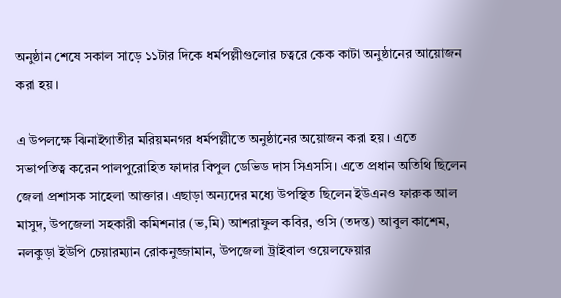অনুষ্ঠান শেষে সকাল সাড়ে ১১টার দিকে ধর্মপল্লীগুলোর চত্বরে কেক কাটা অনুষ্ঠানের আয়োজন করা হয়।

এ উপলক্ষে ঝিনাইগাতীর মরিয়মনগর ধর্মপল্লীতে অনুষ্ঠানের অয়োজন করা হয়। এতে সভাপতিত্ব করেন পালপুরোহিত ফাদার বিপুল ডেভিড দাস সিএসসি। এতে প্রধান অতিথি ছিলেন জেলা প্রশাসক সাহেলা আক্তার। এছাড়া অন্যদের মধ্যে উপস্থিত ছিলেন ইউএনও ফারুক আল মাসুদ, উপজেলা সহকারী কমিশনার (ভ‚মি) আশরাফুল কবির, ওসি (তদন্ত) আবুল কাশেম, নলকুড়া ইউপি চেয়ারম্যান রোকনুজ্জামান, উপজেলা ট্রাইবাল ওয়েলফেয়ার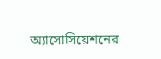অ্যাসোসিয়েশনের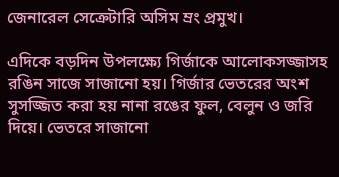জেনারেল সেক্রেটারি অসিম ম্রং প্রমুখ।

এদিকে বড়দিন উপলক্ষ্যে গির্জাকে আলোকসজ্জাসহ রঙিন সাজে সাজানো হয়। গির্জার ভেতরের অংশ সুসজ্জিত করা হয় নানা রঙের ফুল, বেলুন ও জরি দিয়ে। ভেতরে সাজানো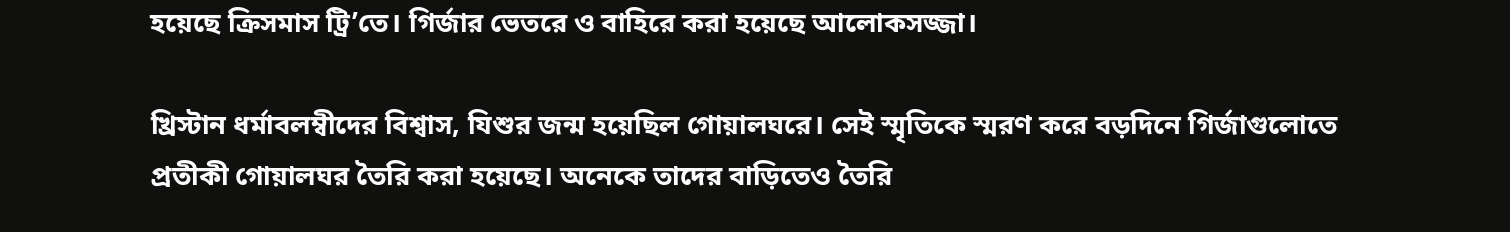হয়েছে ক্রিসমাস ট্রি’তে। গির্জার ভেতরে ও বাহিরে করা হয়েছে আলোকসজ্জা।

খ্রিস্টান ধর্মাবলম্বীদের বিশ্বাস, যিশুর জন্ম হয়েছিল গোয়ালঘরে। সেই স্মৃতিকে স্মরণ করে বড়দিনে গির্জাগুলোতে প্রতীকী গোয়ালঘর তৈরি করা হয়েছে। অনেকে তাদের বাড়িতেও তৈরি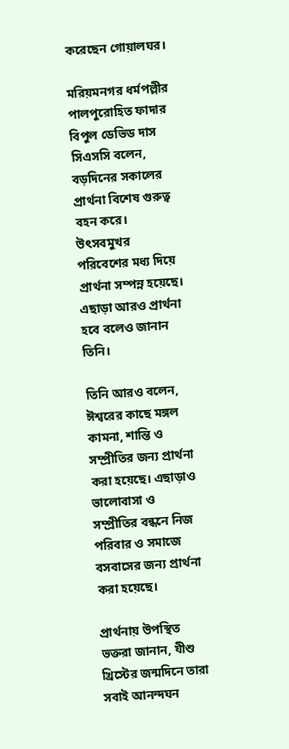করেছেন গোয়ালঘর।

মরিয়মনগর ধর্মপল্লীর পালপুরোহিত ফাদার বিপুল ডেভিড দাস সিএসসি বলেন, বড়দিনের সকালের প্রার্থনা বিশেষ গুরুত্ব বহন করে। উৎসবমুখর পরিবেশের মধ্য দিয়ে প্রার্থনা সম্পন্ন হয়েছে। এছাড়া আরও প্রার্থনা হবে বলেও জানান তিনি।

তিনি আরও বলেন, ঈশ্বরের কাছে মঙ্গল কামনা, শান্তি ও সম্প্রীতির জন্য প্রার্থনা করা হয়েছে। এছাড়াও ভালোবাসা ও সম্প্রীতির বন্ধনে নিজ পরিবার ও সমাজে বসবাসের জন্য প্রার্থনা করা হয়েছে।

প্রার্থনায় উপস্থিত ভক্তরা জানান, যীশু খ্রিস্টের জন্মদিনে তারা সবাই আনন্দঘন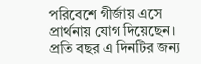পরিবেশে গীর্জায় এসে প্রার্থনায় যোগ দিয়েছেন। প্রতি বছর এ দিনটির জন্য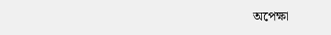অপেক্ষা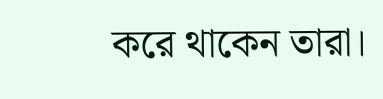করে থাকেন তারা।